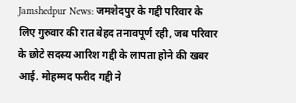Jamshedpur News: जमशेदपुर के गद्दी परिवार के लिए गुरुवार की रात बेहद तनावपूर्ण रही, जब परिवार के छोटे सदस्य आरिश गद्दी के लापता होने की खबर आई. मोहम्मद फरीद गद्दी ने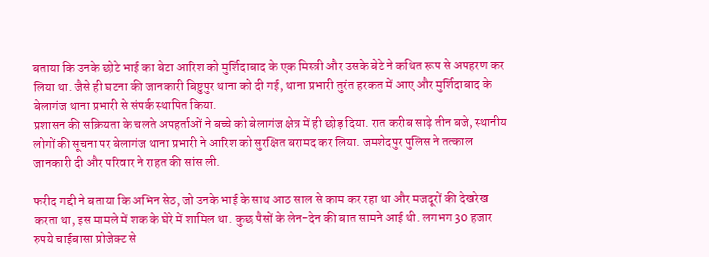बताया कि उनके छोटे भाई का बेटा आरिश को मुर्शिदाबाद के एक मिस्त्री और उसके बेटे ने कथित रूप से अपहरण कर लिया था. जैसे ही घटना की जानकारी बिष्टुपुर थाना को दी गई, थाना प्रभारी तुरंत हरकत में आए और मुर्शिदाबाद के बेलागंज थाना प्रभारी से संपर्क स्थापित किया.
प्रशासन की सक्रियता के चलते अपहर्ताओं ने बच्चे को बेलागंज क्षेत्र में ही छोड़ दिया. रात करीब साढ़े तीन बजे, स्थानीय लोगों की सूचना पर बेलागंज थाना प्रभारी ने आरिश को सुरक्षित बरामद कर लिया. जमशेदपुर पुलिस ने तत्काल जानकारी दी और परिवार ने राहत की सांस ली.

फरीद गद्दी ने बताया कि अभिन सेठ, जो उनके भाई के साथ आठ साल से काम कर रहा था और मजदूरों की देखरेख करता था, इस मामले में शक के घेरे में शामिल था. कुछ पैसों के लेन-देन की बात सामने आई थी. लगभग 30 हजार रुपये चाईबासा प्रोजेक्ट से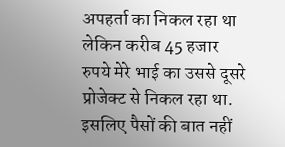अपहर्ता का निकल रहा था लेकिन करीब 45 हजार रुपये मेरे भाई का उससे दूसरे प्रोजेक्ट से निकल रहा था. इसलिए पैसों की बात नहीं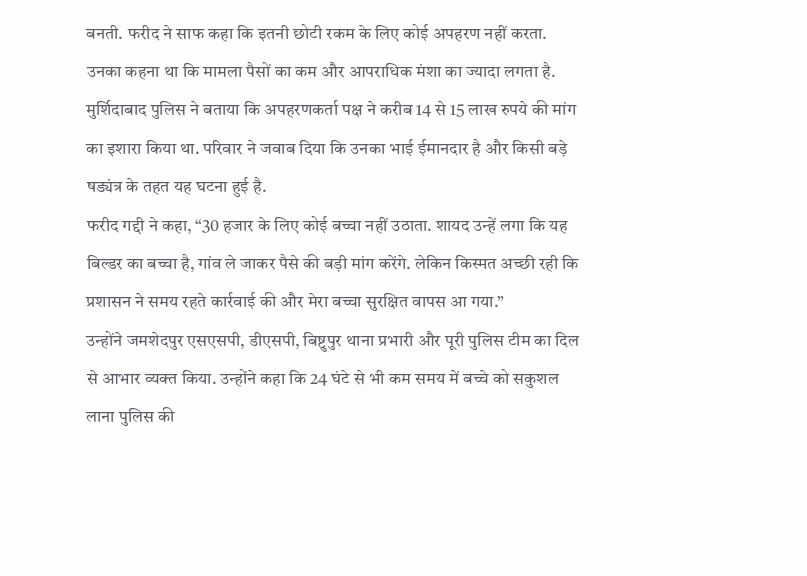बनती. फरीद ने साफ कहा कि इतनी छोटी रकम के लिए कोई अपहरण नहीं करता.
उनका कहना था कि मामला पैसों का कम और आपराधिक मंशा का ज्यादा लगता है. मुर्शिदाबाद पुलिस ने बताया कि अपहरणकर्ता पक्ष ने करीब 14 से 15 लाख रुपये की मांग का इशारा किया था. परिवार ने जवाब दिया कि उनका भाई ईमानदार है और किसी बड़े षड्यंत्र के तहत यह घटना हुई है.
फरीद गद्दी ने कहा, “30 हजार के लिए कोई बच्चा नहीं उठाता. शायद उन्हें लगा कि यह बिल्डर का बच्चा है, गांव ले जाकर पैसे की बड़ी मांग करेंगे. लेकिन किस्मत अच्छी रही कि प्रशासन ने समय रहते कार्रवाई की और मेरा बच्चा सुरक्षित वापस आ गया.”
उन्होंने जमशेदपुर एसएसपी, डीएसपी, बिष्टुपुर थाना प्रभारी और पूरी पुलिस टीम का दिल से आभार व्यक्त किया. उन्होंने कहा कि 24 घंटे से भी कम समय में बच्चे को सकुशल लाना पुलिस की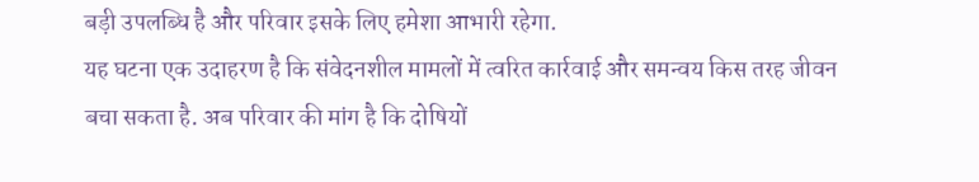बड़ी उपलब्धि है और परिवार इसके लिए हमेशा आभारी रहेगा.
यह घटना एक उदाहरण है कि संवेदनशील मामलों में त्वरित कार्रवाई और समन्वय किस तरह जीवन बचा सकता है. अब परिवार की मांग है कि दोषियों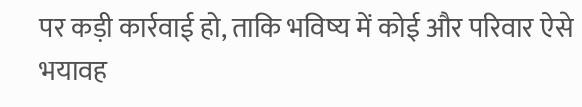पर कड़ी कार्रवाई हो, ताकि भविष्य में कोई और परिवार ऐसे भयावह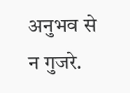अनुभव से न गुजरे.